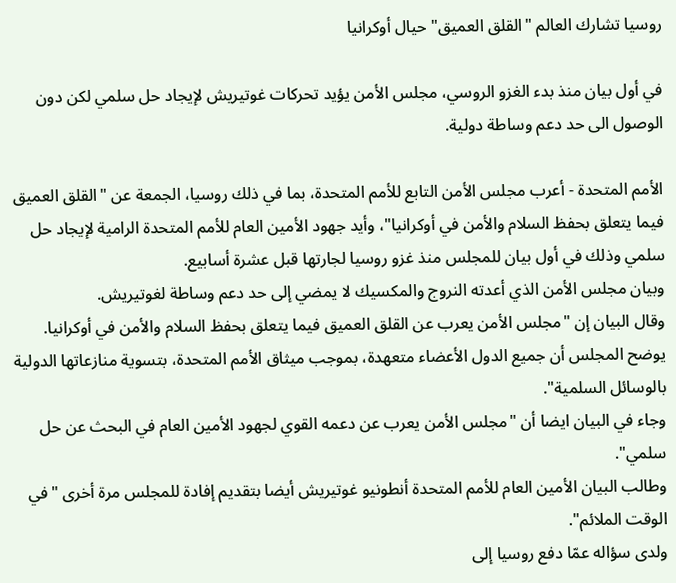روسيا تشارك العالم "القلق العميق" حيال أوكرانيا

في أول بيان منذ بدء الغزو الروسي، مجلس الأمن يؤيد تحركات غوتيريش لإيجاد حل سلمي لكن دون الوصول الى حد دعم وساطة دولية.

الأمم المتحدة - أعرب مجلس الأمن التابع للأمم المتحدة، بما في ذلك روسيا، الجمعة عن "القلق العميق فيما يتعلق بحفظ السلام والأمن في أوكرانيا"، وأيد جهود الأمين العام للأمم المتحدة الرامية لإيجاد حل سلمي وذلك في أول بيان للمجلس منذ غزو روسيا لجارتها قبل عشرة أسابيع.
وبيان مجلس الأمن الذي أعدته النروج والمكسيك لا يمضي إلى حد دعم وساطة لغوتيريش.
وقال البيان إن "مجلس الأمن يعرب عن القلق العميق فيما يتعلق بحفظ السلام والأمن في أوكرانيا. يوضح المجلس أن جميع الدول الأعضاء متعهدة، بموجب ميثاق الأمم المتحدة، بتسوية منازعاتها الدولية بالوسائل السلمية".
وجاء في البيان ايضا أن "مجلس الأمن يعرب عن دعمه القوي لجهود الأمين العام في البحث عن حل سلمي".
وطالب البيان الأمين العام للأمم المتحدة أنطونيو غوتيريش أيضا بتقديم إفادة للمجلس مرة أخرى "في الوقت الملائم".
ولدى سؤاله عمّا دفع روسيا إلى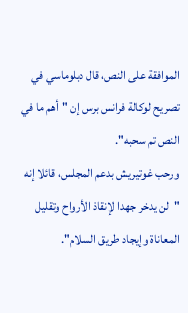الموافقة على النص، قال دبلوماسي في تصريح لوكالة فرانس برس إن "أهم ما في النص تم سحبه".
ورحب غوتيريش بدعم المجلس، قائلا إنه "لن يدخر جهدا لإنقاذ الأرواح وتقليل المعاناة وإيجاد طريق السلام".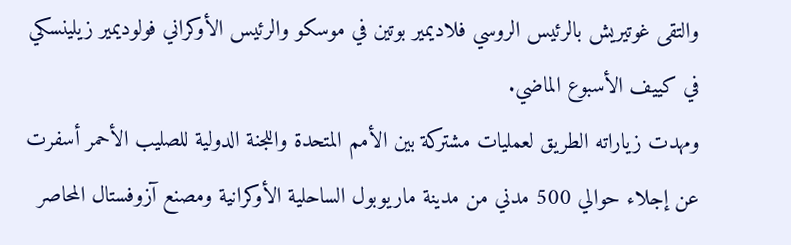والتقى غوتيريش بالرئيس الروسي فلاديمير بوتين في موسكو والرئيس الأوكراني فولوديمير زيلينسكي في كييف الأسبوع الماضي.
ومهدت زياراته الطريق لعمليات مشتركة بين الأمم المتحدة واللجنة الدولية للصليب الأحمر أسفرت عن إجلاء حوالي 500 مدني من مدينة ماريوبول الساحلية الأوكرانية ومصنع آزوفستال المحاصر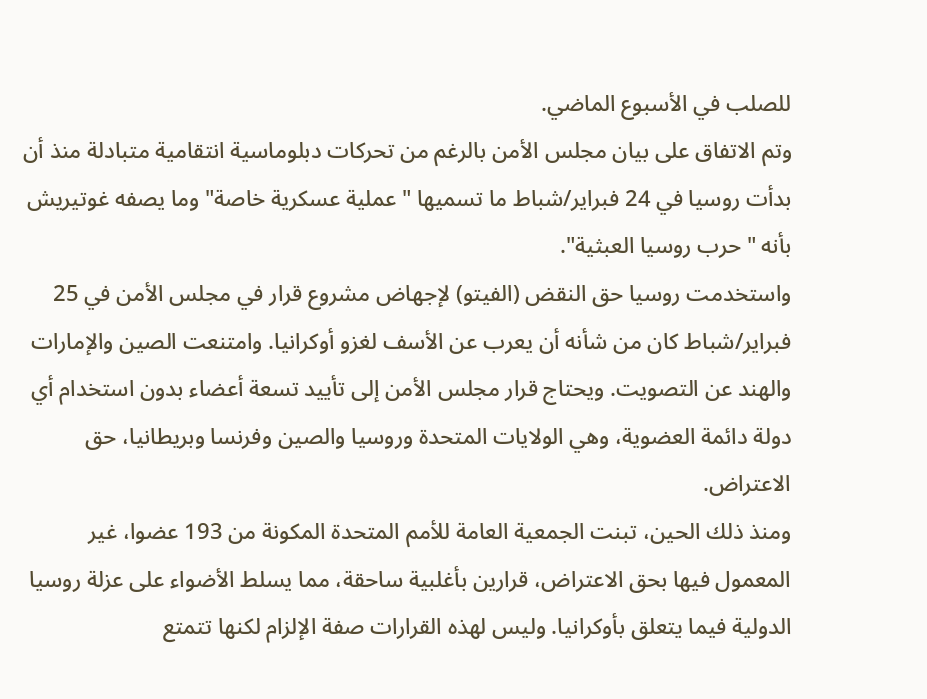للصلب في الأسبوع الماضي.
وتم الاتفاق على بيان مجلس الأمن بالرغم من تحركات دبلوماسية انتقامية متبادلة منذ أن بدأت روسيا في 24 فبراير/شباط ما تسميها "عملية عسكرية خاصة" وما يصفه غوتيريش بأنه "حرب روسيا العبثية".
واستخدمت روسيا حق النقض (الفيتو) لإجهاض مشروع قرار في مجلس الأمن في 25 فبراير/شباط كان من شأنه أن يعرب عن الأسف لغزو أوكرانيا. وامتنعت الصين والإمارات والهند عن التصويت. ويحتاج قرار مجلس الأمن إلى تأييد تسعة أعضاء بدون استخدام أي دولة دائمة العضوية، وهي الولايات المتحدة وروسيا والصين وفرنسا وبريطانيا، حق الاعتراض.
ومنذ ذلك الحين، تبنت الجمعية العامة للأمم المتحدة المكونة من 193 عضوا، غير المعمول فيها بحق الاعتراض، قرارين بأغلبية ساحقة، مما يسلط الأضواء على عزلة روسيا الدولية فيما يتعلق بأوكرانيا. وليس لهذه القرارات صفة الإلزام لكنها تتمتع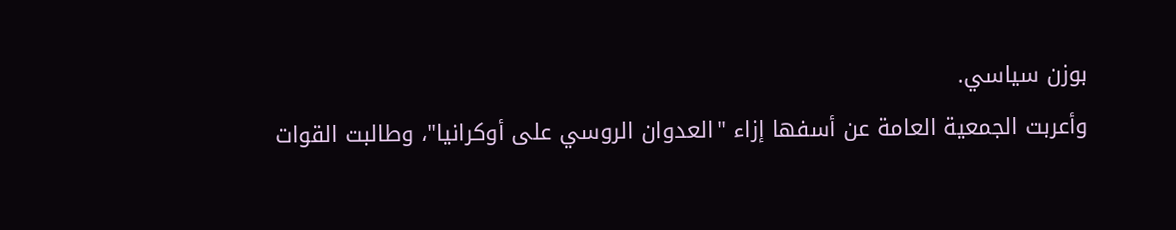بوزن سياسي.
وأعربت الجمعية العامة عن أسفها إزاء "العدوان الروسي على أوكرانيا"، وطالبت القوات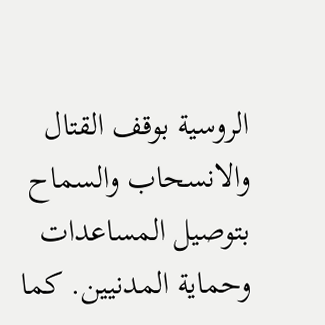الروسية بوقف القتال والانسحاب والسماح بتوصيل المساعدات وحماية المدنيين. كما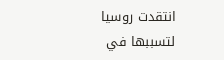انتقدت روسيا لتسببها في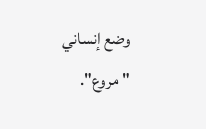وضع إنساني "مروع".